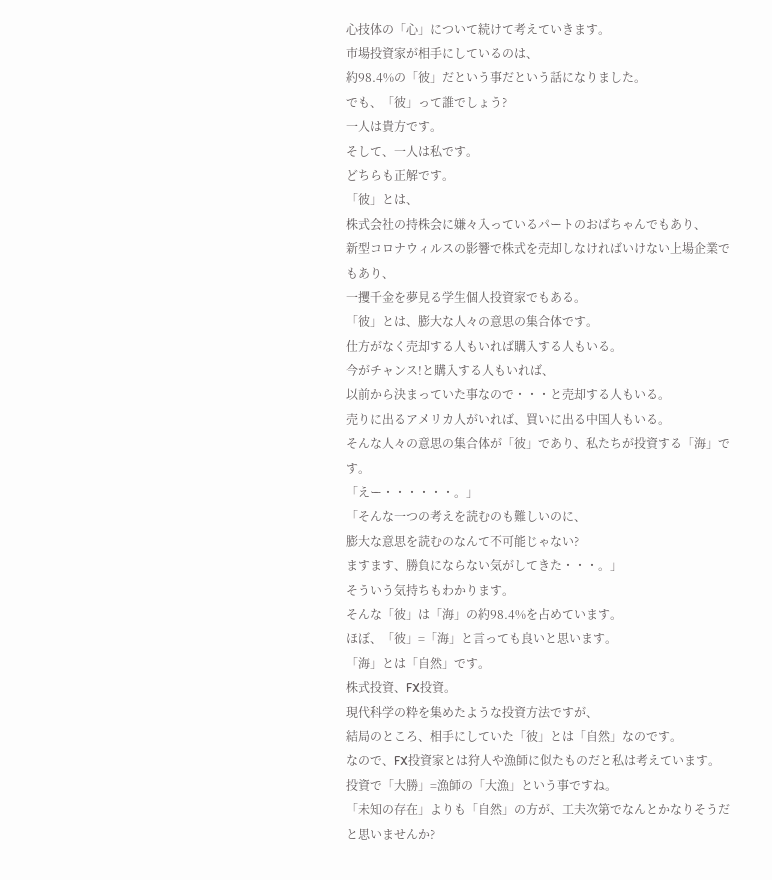心技体の「心」について続けて考えていきます。
市場投資家が相手にしているのは、
約98.4%の「彼」だという事だという話になりました。
でも、「彼」って誰でしょう?
一人は貴方です。
そして、一人は私です。
どちらも正解です。
「彼」とは、
株式会社の持株会に嫌々入っているパートのおばちゃんでもあり、
新型コロナウィルスの影響で株式を売却しなければいけない上場企業でもあり、
一攫千金を夢見る学生個人投資家でもある。
「彼」とは、膨大な人々の意思の集合体です。
仕方がなく売却する人もいれば購入する人もいる。
今がチャンス!と購入する人もいれば、
以前から決まっていた事なので・・・と売却する人もいる。
売りに出るアメリカ人がいれば、買いに出る中国人もいる。
そんな人々の意思の集合体が「彼」であり、私たちが投資する「海」です。
「えー・・・・・・。」
「そんな一つの考えを読むのも難しいのに、
膨大な意思を読むのなんて不可能じゃない?
ますます、勝負にならない気がしてきた・・・。」
そういう気持ちもわかります。
そんな「彼」は「海」の約98.4%を占めています。
ほぼ、「彼」=「海」と言っても良いと思います。
「海」とは「自然」です。
株式投資、FX投資。
現代科学の粋を集めたような投資方法ですが、
結局のところ、相手にしていた「彼」とは「自然」なのです。
なので、FX投資家とは狩人や漁師に似たものだと私は考えています。
投資で「大勝」=漁師の「大漁」という事ですね。
「未知の存在」よりも「自然」の方が、工夫次第でなんとかなりそうだと思いませんか?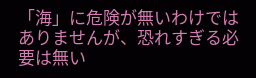「海」に危険が無いわけではありませんが、恐れすぎる必要は無い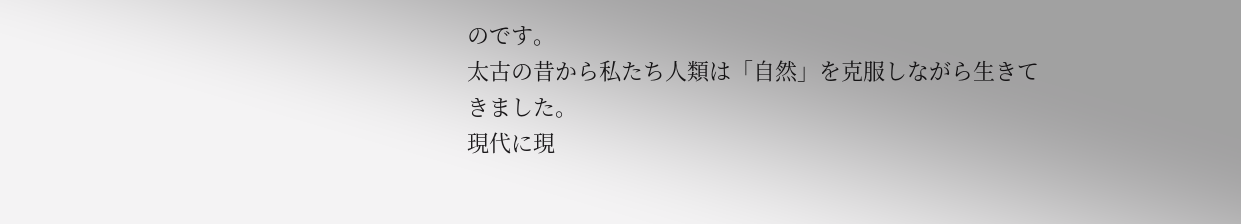のです。
太古の昔から私たち人類は「自然」を克服しながら生きてきました。
現代に現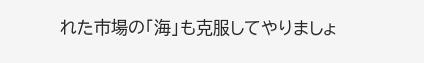れた市場の「海」も克服してやりましょ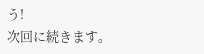う!
次回に続きます。